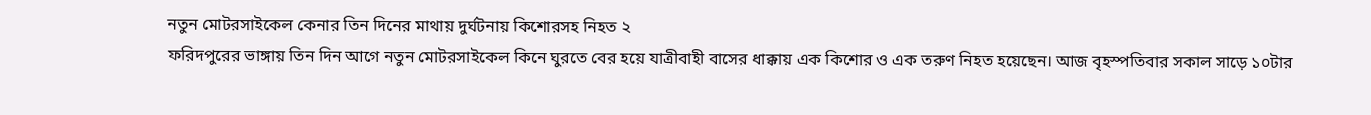নতুন মোটরসাইকেল কেনার তিন দিনের মাথায় দুর্ঘটনায় কিশোরসহ নিহত ২
ফরিদপুরের ভাঙ্গায় তিন দিন আগে নতুন মোটরসাইকেল কিনে ঘুরতে বের হয়ে যাত্রীবাহী বাসের ধাক্কায় এক কিশোর ও এক তরুণ নিহত হয়েছেন। আজ বৃহস্পতিবার সকাল সাড়ে ১০টার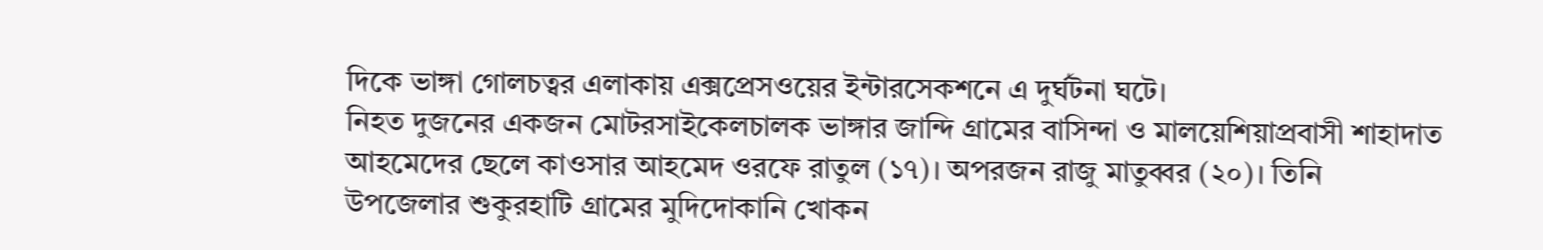দিকে ভাঙ্গা গোলচত্বর এলাকায় এক্সপ্রেসওয়ের ইন্টারসেকশনে এ দুর্ঘটনা ঘটে।
নিহত দুজনের একজন মোটরসাইকেলচালক ভাঙ্গার জান্দি গ্রামের বাসিন্দা ও মালয়েশিয়াপ্রবাসী শাহাদাত আহমেদের ছেলে কাওসার আহমেদ ওরফে রাতুল (১৭)। অপরজন রাজু মাতুব্বর (২০)। তিনি উপজেলার শুকুরহাটি গ্রামের মুদিদোকানি খোকন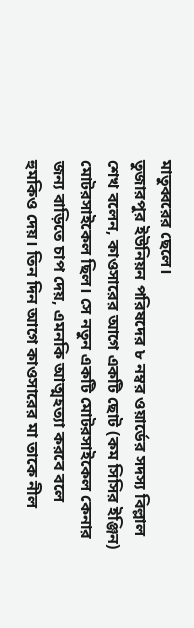মাতুব্বরের ছেলে।
তুজারপুর ইউনিয়ন পরিষদের ৮ নম্বর ওয়ার্ডের সদস্য বিল্লাল শেখ বলেন, কাওসারের আগে একটি ছোট (কম সিসির ইঞ্জিন) মোটরসাইকেল ছিল। সে নতুন একটি মোটরসাইকেল কেনার জন্য বাড়িতে চাপ দেয়, এমনকি আত্মহত্যা করবে বলে হুমকিও দেয়। তিন দিন আগে কাওসারের মা তাকে নীল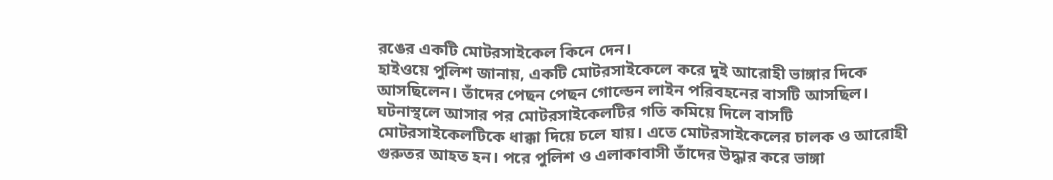রঙের একটি মোটরসাইকেল কিনে দেন।
হাইওয়ে পুলিশ জানায়, একটি মোটরসাইকেলে করে দুই আরোহী ভাঙ্গার দিকে আসছিলেন। তাঁদের পেছন পেছন গোল্ডেন লাইন পরিবহনের বাসটি আসছিল। ঘটনাস্থলে আসার পর মোটরসাইকেলটির গতি কমিয়ে দিলে বাসটি
মোটরসাইকেলটিকে ধাক্কা দিয়ে চলে যায়। এতে মোটরসাইকেলের চালক ও আরোহী গুরুতর আহত হন। পরে পুলিশ ও এলাকাবাসী তাঁদের উদ্ধার করে ভাঙ্গা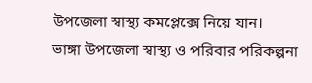উপজেলা স্বাস্থ্য কমপ্লেক্সে নিয়ে যান।
ভাঙ্গা উপজেলা স্বাস্থ্য ও পরিবার পরিকল্পনা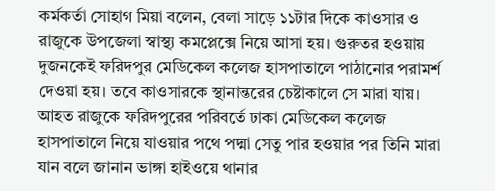কর্মকর্তা সোহাগ মিয়া বলেন, বেলা সাড়ে ১১টার দিকে কাওসার ও রাজুকে উপজেলা স্বাস্থ্য কমপ্লেক্সে নিয়ে আসা হয়। গুরুতর হওয়ায় দুজনকেই ফরিদপুর মেডিকেল কলেজ হাসপাতালে পাঠানোর পরামর্শ দেওয়া হয়। তবে কাওসারকে স্থানান্তরের চেষ্টাকালে সে মারা যায়।
আহত রাজুকে ফরিদপুরের পরিবর্তে ঢাকা মেডিকেল কলেজ হাসপাতালে নিয়ে যাওয়ার পথে পদ্মা সেতু পার হওয়ার পর তিনি মারা যান বলে জানান ভাঙ্গা হাইওয়ে থানার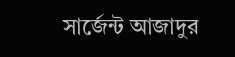সার্জেন্ট আজাদুর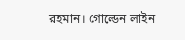রহমান। গোল্ডেন লাইন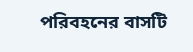পরিবহনের বাসটি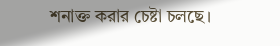শনাক্ত করার চেষ্টা চলছে।